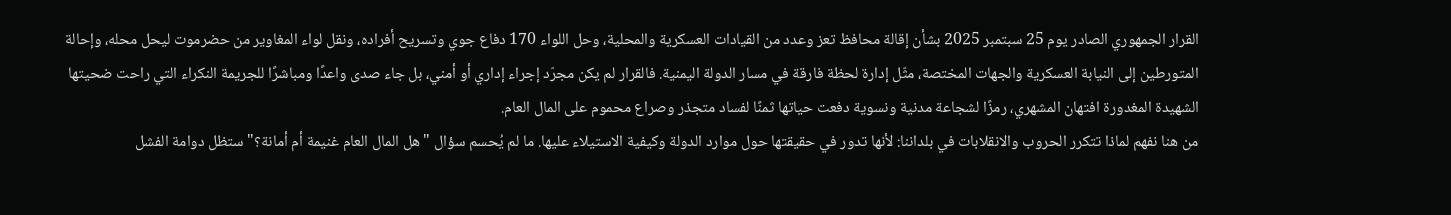القرار الجمهوري الصادر يوم 25 سبتمبر 2025 بشأن إقالة محافظ تعز وعدد من القيادات العسكرية والمحلية، وحل اللواء 170 دفاع جوي وتسريح أفراده، ونقل لواء المغاوير من حضرموت ليحل محله، وإحالة المتورطين إلى النيابة العسكرية والجهات المختصة، مثّل إدارة لحظة فارقة في مسار الدولة اليمنية. فالقرار لم يكن مجرّد إجراء إداري أو أمني، بل جاء صدى واعدًا ومباشرًا للجريمة النكراء التي راحت ضحيتها الشهيدة المغدورة افتهان المشهري، رمزًا لشجاعة مدنية ونسوية دفعت حياتها ثمنًا لفساد متجذر وصراع محموم على المال العام.
من هنا نفهم لماذا تتكرر الحروب والانقلابات في بلداننا: لأنها تدور في حقيقتها حول موارد الدولة وكيفية الاستيلاء عليها. ما لم يُحسم سؤال "هل المال العام غنيمة أم أمانة؟" ستظل دوامة الفشل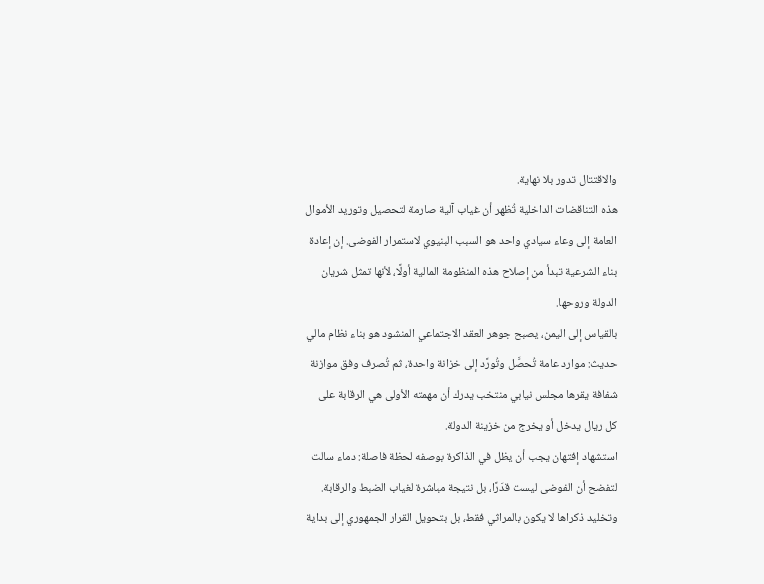والاقتتال تدور بلا نهاية.
هذه التناقضات الداخلية تُظهر أن غياب آلية صارمة لتحصيل وتوريد الأموال العامة إلى وعاء سيادي واحد هو السبب البنيوي لاستمرار الفوضى. إن إعادة بناء الشرعية تبدأ من إصلاح هذه المنظومة المالية أولًا، لأنها تمثل شريان الدولة وروحها.
بالقياس إلى اليمن، يصبح جوهر العقد الاجتماعي المنشود هو بناء نظام مالي حديث: موارد عامة تُحصَّل وتُورَّد إلى خزانة واحدة، ثم تُصرف وفق موازنة شفافة يقرها مجلس نيابي منتخب يدرك أن مهمته الأولى هي الرقابة على كل ريال يدخل أو يخرج من خزينة الدولة.
استشهاد إفتهان يجب أن يظل في الذاكرة بوصفه لحظة فاصلة: دماء سالت لتفضح أن الفوضى ليست قدَرًا، بل نتيجة مباشرة لغياب الضبط والرقابة. وتخليد ذكراها لا يكون بالمراثي فقط، بل بتحويل القرار الجمهوري إلى بداية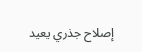إصلاح جذري يعيد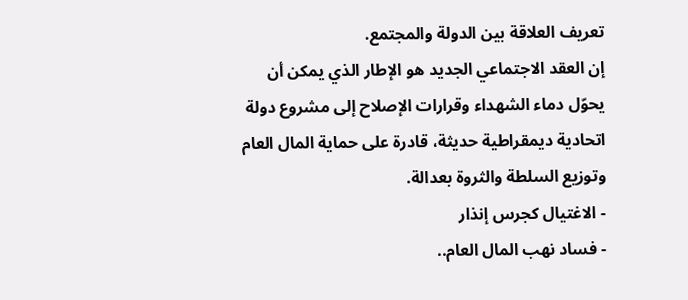تعريف العلاقة بين الدولة والمجتمع.
إن العقد الاجتماعي الجديد هو الإطار الذي يمكن أن يحوّل دماء الشهداء وقرارات الإصلاح إلى مشروع دولة اتحادية ديمقراطية حديثة، قادرة على حماية المال العام وتوزيع السلطة والثروة بعدالة.
- الاغتيال كجرس إنذار
- فساد نهب المال العام..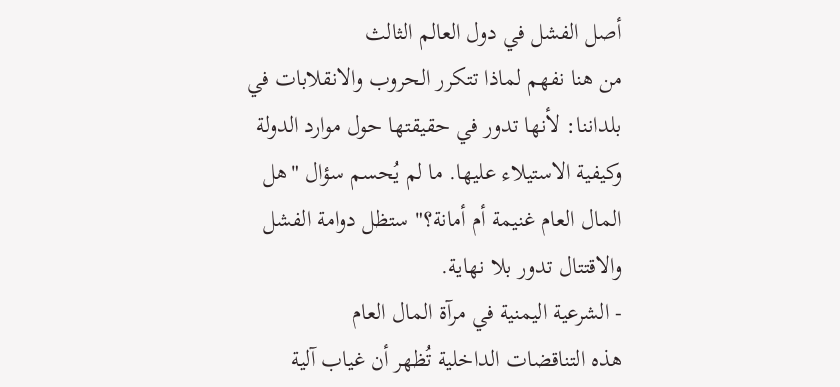أصل الفشل في دول العالم الثالث
من هنا نفهم لماذا تتكرر الحروب والانقلابات في بلداننا: لأنها تدور في حقيقتها حول موارد الدولة وكيفية الاستيلاء عليها. ما لم يُحسم سؤال "هل المال العام غنيمة أم أمانة؟" ستظل دوامة الفشل والاقتتال تدور بلا نهاية.
- الشرعية اليمنية في مرآة المال العام
هذه التناقضات الداخلية تُظهر أن غياب آلية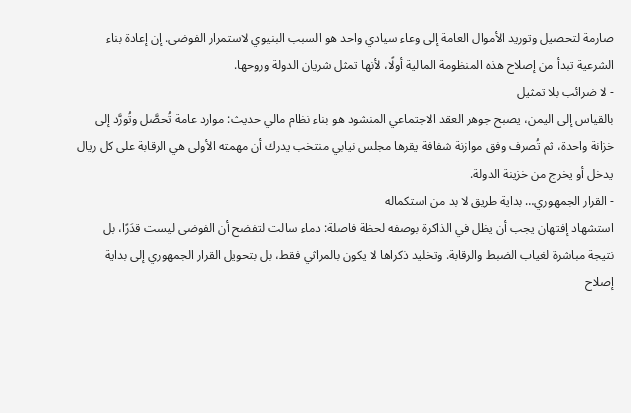صارمة لتحصيل وتوريد الأموال العامة إلى وعاء سيادي واحد هو السبب البنيوي لاستمرار الفوضى. إن إعادة بناء الشرعية تبدأ من إصلاح هذه المنظومة المالية أولًا، لأنها تمثل شريان الدولة وروحها.
- لا ضرائب بلا تمثيل
بالقياس إلى اليمن، يصبح جوهر العقد الاجتماعي المنشود هو بناء نظام مالي حديث: موارد عامة تُحصَّل وتُورَّد إلى خزانة واحدة، ثم تُصرف وفق موازنة شفافة يقرها مجلس نيابي منتخب يدرك أن مهمته الأولى هي الرقابة على كل ريال يدخل أو يخرج من خزينة الدولة.
- القرار الجمهوري… بداية طريق لا بد من استكماله
استشهاد إفتهان يجب أن يظل في الذاكرة بوصفه لحظة فاصلة: دماء سالت لتفضح أن الفوضى ليست قدَرًا، بل نتيجة مباشرة لغياب الضبط والرقابة. وتخليد ذكراها لا يكون بالمراثي فقط، بل بتحويل القرار الجمهوري إلى بداية إصلاح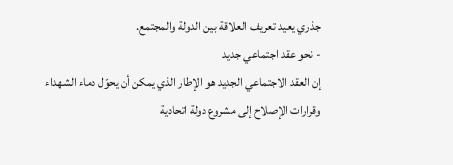جذري يعيد تعريف العلاقة بين الدولة والمجتمع.
- نحو عقد اجتماعي جديد
إن العقد الاجتماعي الجديد هو الإطار الذي يمكن أن يحوّل دماء الشهداء وقرارات الإصلاح إلى مشروع دولة اتحادية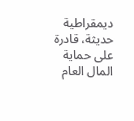ديمقراطية حديثة، قادرة على حماية المال العام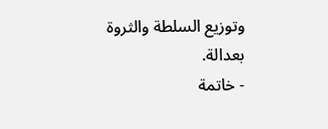وتوزيع السلطة والثروة بعدالة.
- خاتمة